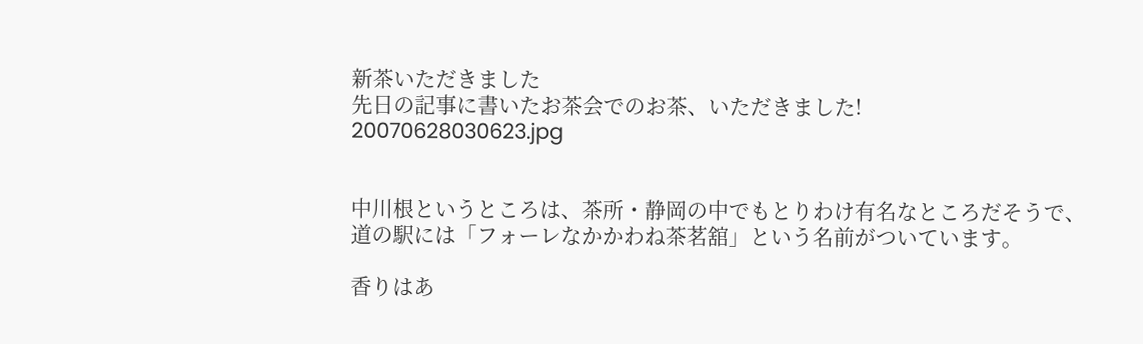新茶いただきました
先日の記事に書いたお茶会でのお茶、いただきました!
20070628030623.jpg


中川根というところは、茶所・静岡の中でもとりわけ有名なところだそうで、
道の駅には「フォーレなかかわね茶茗舘」という名前がついています。

香りはあ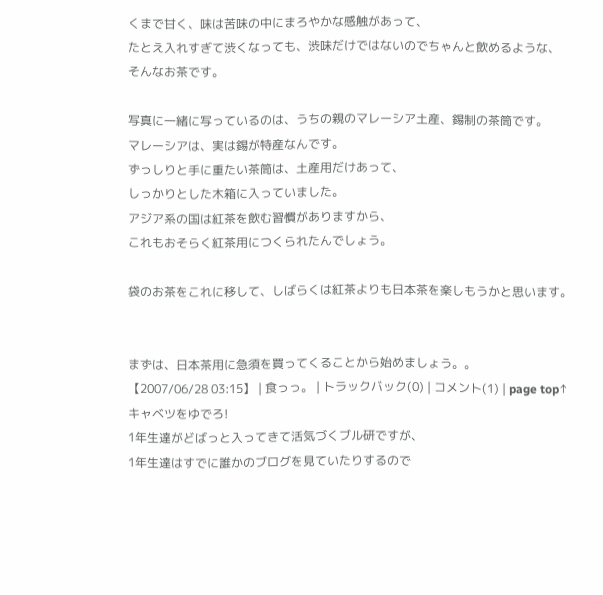くまで甘く、味は苦味の中にまろやかな感触があって、
たとえ入れすぎて渋くなっても、渋味だけではないのでちゃんと飲めるような、
そんなお茶です。

写真に一緒に写っているのは、うちの親のマレーシア土産、錫制の茶筒です。
マレーシアは、実は錫が特産なんです。
ずっしりと手に重たい茶筒は、土産用だけあって、
しっかりとした木箱に入っていました。
アジア系の国は紅茶を飲む習慣がありますから、
これもおそらく紅茶用につくられたんでしょう。

袋のお茶をこれに移して、しばらくは紅茶よりも日本茶を楽しもうかと思います。


まずは、日本茶用に急須を買ってくることから始めましょう。。
【2007/06/28 03:15】 | 食っっ。 | トラックバック(0) | コメント(1) | page top↑
キャベツをゆでろ!
1年生達がどばっと入ってきて活気づくブル研ですが、
1年生達はすでに誰かのブログを見ていたりするので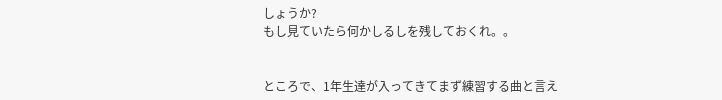しょうか?
もし見ていたら何かしるしを残しておくれ。。


ところで、1年生達が入ってきてまず練習する曲と言え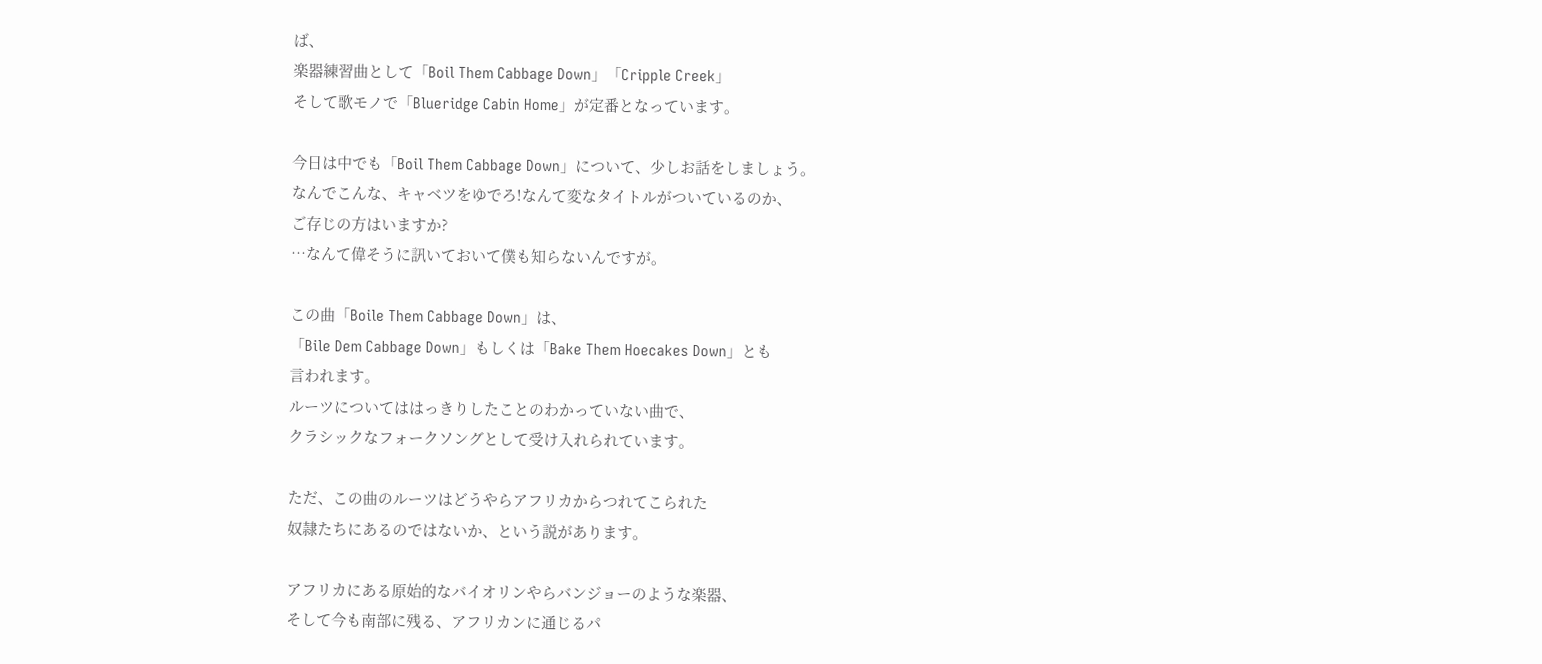ば、
楽器練習曲として「Boil Them Cabbage Down」「Cripple Creek」
そして歌モノで「Blueridge Cabin Home」が定番となっています。

今日は中でも「Boil Them Cabbage Down」について、少しお話をしましょう。
なんでこんな、キャベツをゆでろ!なんて変なタイトルがついているのか、
ご存じの方はいますか?
…なんて偉そうに訊いておいて僕も知らないんですが。

この曲「Boile Them Cabbage Down」は、
「Bile Dem Cabbage Down」もしくは「Bake Them Hoecakes Down」とも
言われます。
ルーツについてははっきりしたことのわかっていない曲で、
クラシックなフォークソングとして受け入れられています。

ただ、この曲のルーツはどうやらアフリカからつれてこられた
奴隷たちにあるのではないか、という説があります。

アフリカにある原始的なバイオリンやらバンジョーのような楽器、
そして今も南部に残る、アフリカンに通じるパ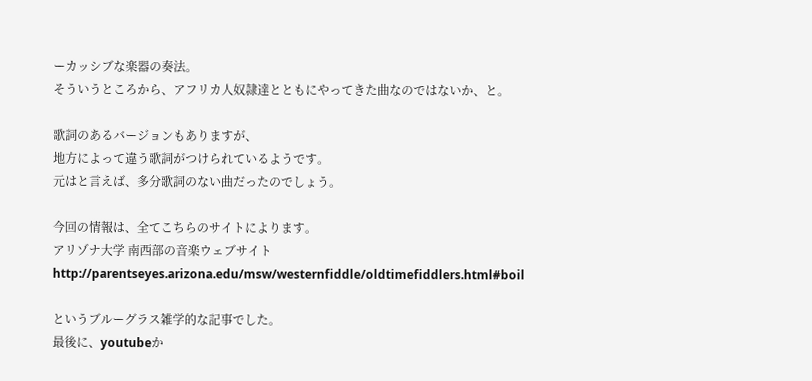ーカッシブな楽器の奏法。
そういうところから、アフリカ人奴隷達とともにやってきた曲なのではないか、と。

歌詞のあるバージョンもありますが、
地方によって違う歌詞がつけられているようです。
元はと言えば、多分歌詞のない曲だったのでしょう。

今回の情報は、全てこちらのサイトによります。
アリゾナ大学 南西部の音楽ウェブサイト
http://parentseyes.arizona.edu/msw/westernfiddle/oldtimefiddlers.html#boil

というブルーグラス雑学的な記事でした。
最後に、youtubeか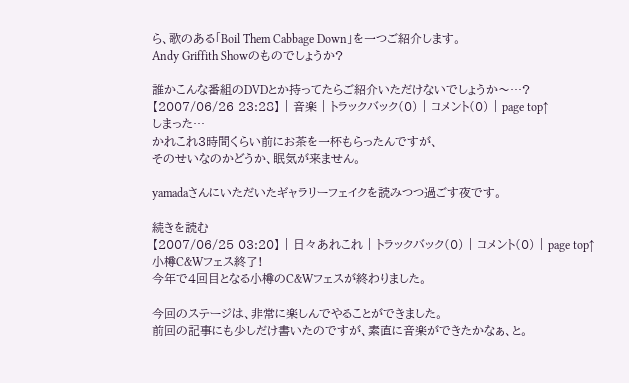ら、歌のある「Boil Them Cabbage Down」を一つご紹介します。
Andy Griffith Showのものでしょうか?

誰かこんな番組のDVDとか持ってたらご紹介いただけないでしょうか〜…?
【2007/06/26 23:28】 | 音楽 | トラックバック(0) | コメント(0) | page top↑
しまった…
かれこれ3時間くらい前にお茶を一杯もらったんですが、
そのせいなのかどうか、眠気が来ません。

yamadaさんにいただいたギャラリーフェイクを読みつつ過ごす夜です。

続きを読む
【2007/06/25 03:20】 | 日々あれこれ | トラックバック(0) | コメント(0) | page top↑
小樽C&Wフェス終了!
今年で4回目となる小樽のC&Wフェスが終わりました。

今回のステージは、非常に楽しんでやることができました。
前回の記事にも少しだけ書いたのですが、素直に音楽ができたかなぁ、と。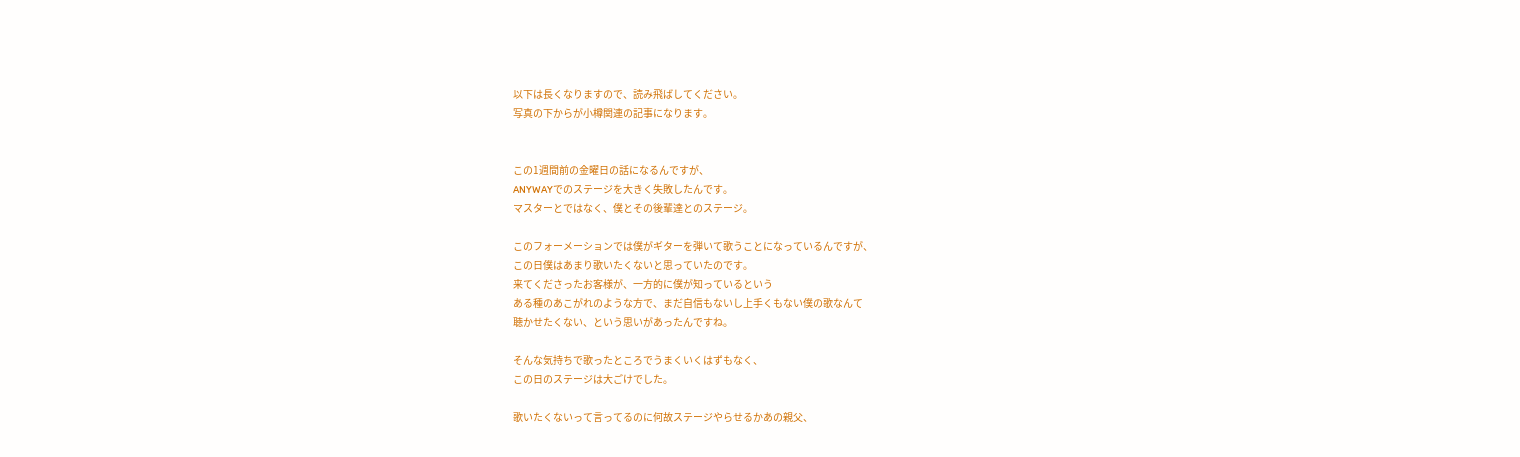以下は長くなりますので、読み飛ばしてください。
写真の下からが小樽関連の記事になります。


この1週間前の金曜日の話になるんですが、
ANYWAYでのステージを大きく失敗したんです。
マスターとではなく、僕とその後輩達とのステージ。

このフォーメーションでは僕がギターを弾いて歌うことになっているんですが、
この日僕はあまり歌いたくないと思っていたのです。
来てくださったお客様が、一方的に僕が知っているという
ある種のあこがれのような方で、まだ自信もないし上手くもない僕の歌なんて
聴かせたくない、という思いがあったんですね。

そんな気持ちで歌ったところでうまくいくはずもなく、
この日のステージは大ごけでした。

歌いたくないって言ってるのに何故ステージやらせるかあの親父、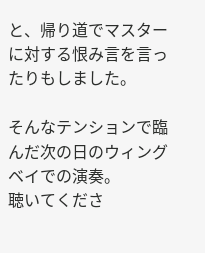と、帰り道でマスターに対する恨み言を言ったりもしました。

そんなテンションで臨んだ次の日のウィングベイでの演奏。
聴いてくださ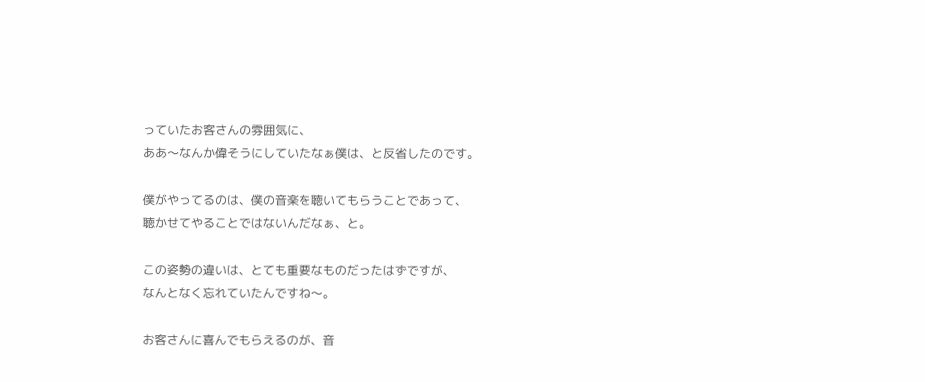っていたお客さんの雰囲気に、
ああ〜なんか偉そうにしていたなぁ僕は、と反省したのです。

僕がやってるのは、僕の音楽を聴いてもらうことであって、
聴かせてやることではないんだなぁ、と。

この姿勢の違いは、とても重要なものだったはずですが、
なんとなく忘れていたんですね〜。

お客さんに喜んでもらえるのが、音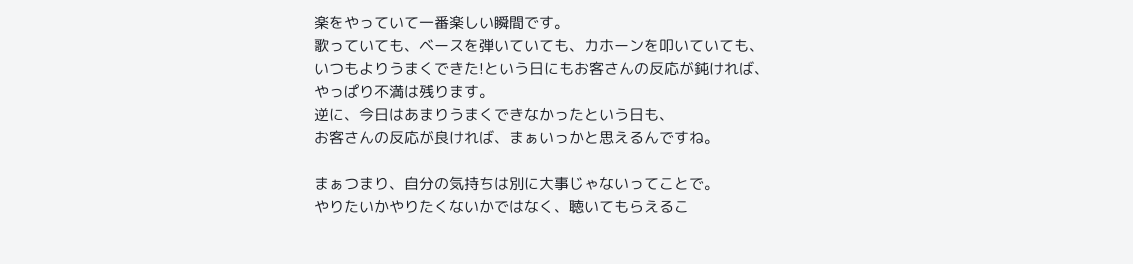楽をやっていて一番楽しい瞬間です。
歌っていても、ベースを弾いていても、カホーンを叩いていても、
いつもよりうまくできた!という日にもお客さんの反応が鈍ければ、
やっぱり不満は残ります。
逆に、今日はあまりうまくできなかったという日も、
お客さんの反応が良ければ、まぁいっかと思えるんですね。

まぁつまり、自分の気持ちは別に大事じゃないってことで。
やりたいかやりたくないかではなく、聴いてもらえるこ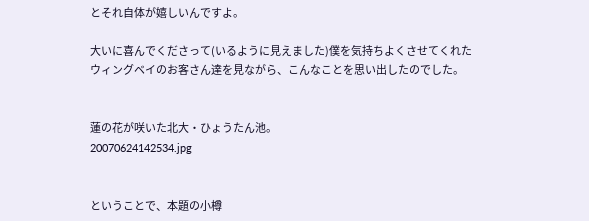とそれ自体が嬉しいんですよ。

大いに喜んでくださって(いるように見えました)僕を気持ちよくさせてくれた
ウィングベイのお客さん達を見ながら、こんなことを思い出したのでした。


蓮の花が咲いた北大・ひょうたん池。
20070624142534.jpg


ということで、本題の小樽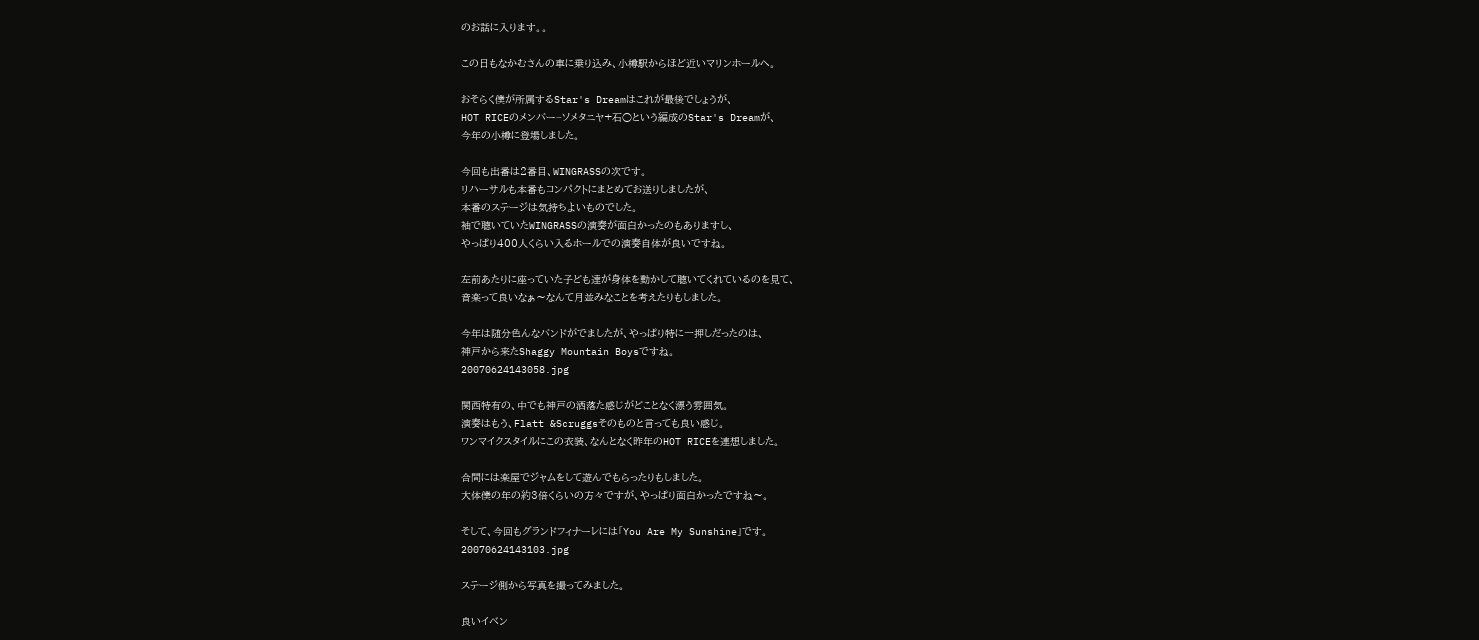のお話に入ります。。

この日もなかむさんの車に乗り込み、小樽駅からほど近いマリンホールへ。

おそらく僕が所属するStar's Dreamはこれが最後でしょうが、
HOT RICEのメンバー−ソメタニヤ+石○という編成のStar's Dreamが、
今年の小樽に登場しました。

今回も出番は2番目、WINGRASSの次です。
リハーサルも本番もコンパクトにまとめてお送りしましたが、
本番のステージは気持ちよいものでした。
袖で聴いていたWINGRASSの演奏が面白かったのもありますし、
やっぱり400人くらい入るホールでの演奏自体が良いですね。

左前あたりに座っていた子ども達が身体を動かして聴いてくれているのを見て、
音楽って良いなぁ〜なんて月並みなことを考えたりもしました。

今年は随分色んなバンドがでましたが、やっぱり特に一押しだったのは、
神戸から来たShaggy Mountain Boysですね。
20070624143058.jpg

関西特有の、中でも神戸の洒落た感じがどことなく漂う雰囲気。
演奏はもう、Flatt &Scruggsそのものと言っても良い感じ。
ワンマイクスタイルにこの衣装、なんとなく昨年のHOT RICEを連想しました。

合間には楽屋でジャムをして遊んでもらったりもしました。
大体僕の年の約3倍くらいの方々ですが、やっぱり面白かったですね〜。

そして、今回もグランドフィナーレには「You Are My Sunshine」です。
20070624143103.jpg

ステージ側から写真を撮ってみました。

良いイベン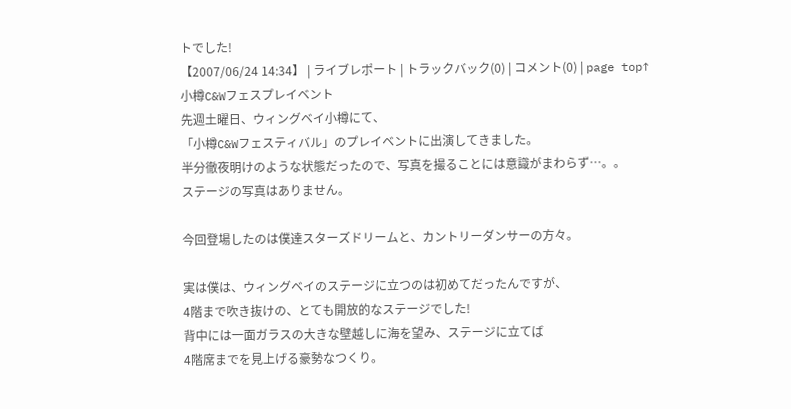トでした!
【2007/06/24 14:34】 | ライブレポート | トラックバック(0) | コメント(0) | page top↑
小樽C&Wフェスプレイベント
先週土曜日、ウィングベイ小樽にて、
「小樽C&Wフェスティバル」のプレイベントに出演してきました。
半分徹夜明けのような状態だったので、写真を撮ることには意識がまわらず…。。
ステージの写真はありません。

今回登場したのは僕達スターズドリームと、カントリーダンサーの方々。

実は僕は、ウィングベイのステージに立つのは初めてだったんですが、
4階まで吹き抜けの、とても開放的なステージでした!
背中には一面ガラスの大きな壁越しに海を望み、ステージに立てば
4階席までを見上げる豪勢なつくり。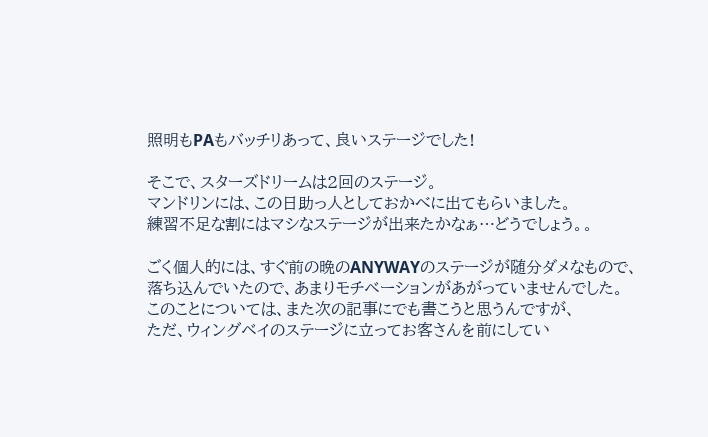照明もPAもバッチリあって、良いステージでした!

そこで、スターズドリームは2回のステージ。
マンドリンには、この日助っ人としておかべに出てもらいました。
練習不足な割にはマシなステージが出来たかなぁ…どうでしょう。。

ごく個人的には、すぐ前の晩のANYWAYのステージが随分ダメなもので、
落ち込んでいたので、あまりモチベーションがあがっていませんでした。
このことについては、また次の記事にでも書こうと思うんですが、
ただ、ウィングベイのステージに立ってお客さんを前にしてい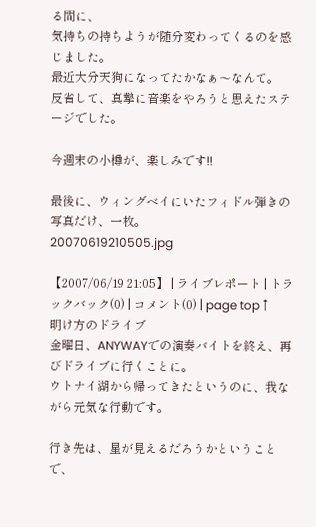る間に、
気持ちの持ちようが随分変わってくるのを感じました。
最近大分天狗になってたかなぁ〜なんて。
反省して、真摯に音楽をやろうと思えたステージでした。

今週末の小樽が、楽しみです!!

最後に、ウィングベイにいたフィドル弾きの写真だけ、一枚。
20070619210505.jpg

【2007/06/19 21:05】 | ライブレポート | トラックバック(0) | コメント(0) | page top↑
明け方のドライブ
金曜日、ANYWAYでの演奏バイトを終え、再びドライブに行くことに。
ウトナイ湖から帰ってきたというのに、我ながら元気な行動です。

行き先は、星が見えるだろうかということで、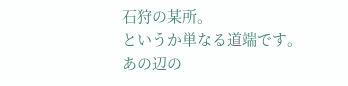石狩の某所。
というか単なる道端です。
あの辺の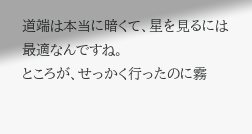道端は本当に暗くて、星を見るには最適なんですね。
ところが、せっかく行ったのに霧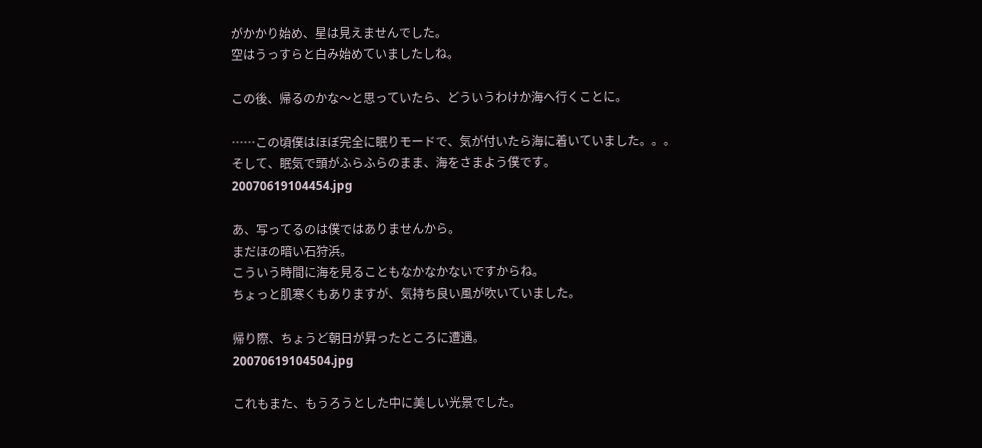がかかり始め、星は見えませんでした。
空はうっすらと白み始めていましたしね。

この後、帰るのかな〜と思っていたら、どういうわけか海へ行くことに。

……この頃僕はほぼ完全に眠りモードで、気が付いたら海に着いていました。。。
そして、眠気で頭がふらふらのまま、海をさまよう僕です。
20070619104454.jpg

あ、写ってるのは僕ではありませんから。
まだほの暗い石狩浜。
こういう時間に海を見ることもなかなかないですからね。
ちょっと肌寒くもありますが、気持ち良い風が吹いていました。

帰り際、ちょうど朝日が昇ったところに遭遇。
20070619104504.jpg

これもまた、もうろうとした中に美しい光景でした。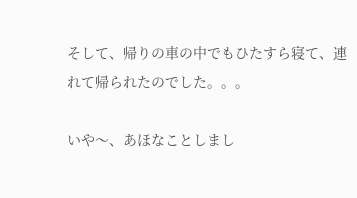そして、帰りの車の中でもひたすら寝て、連れて帰られたのでした。。。

いや〜、あほなことしまし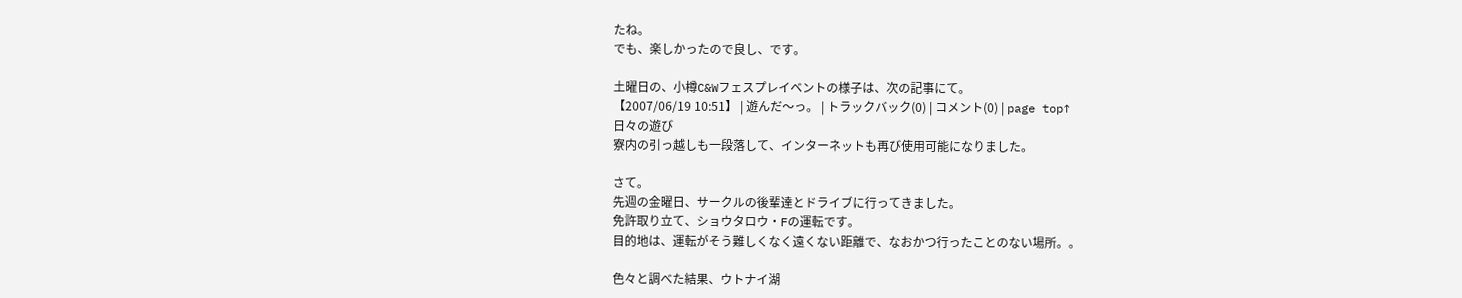たね。
でも、楽しかったので良し、です。

土曜日の、小樽C&Wフェスプレイベントの様子は、次の記事にて。
【2007/06/19 10:51】 | 遊んだ〜っ。 | トラックバック(0) | コメント(0) | page top↑
日々の遊び
寮内の引っ越しも一段落して、インターネットも再び使用可能になりました。

さて。
先週の金曜日、サークルの後輩達とドライブに行ってきました。
免許取り立て、ショウタロウ・Fの運転です。
目的地は、運転がそう難しくなく遠くない距離で、なおかつ行ったことのない場所。。

色々と調べた結果、ウトナイ湖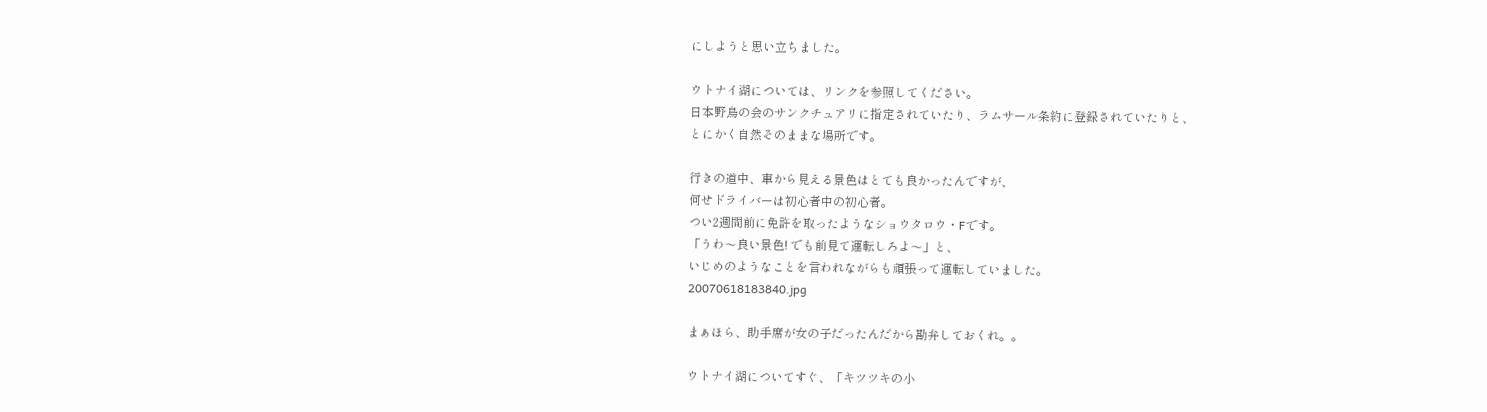にしようと思い立ちました。

ウトナイ湖については、リンクを参照してください。
日本野鳥の会のサンクチュアリに指定されていたり、ラムサール条約に登録されていたりと、
とにかく自然そのままな場所です。

行きの道中、車から見える景色はとても良かったんですが、
何せドライバーは初心者中の初心者。
つい2週間前に免許を取ったようなショウタロウ・Fです。
「うわ〜良い景色! でも前見て運転しろよ〜」と、
いじめのようなことを言われながらも頑張って運転していました。
20070618183840.jpg

まぁほら、助手席が女の子だったんだから勘弁しておくれ。。

ウトナイ湖についてすぐ、「キツツキの小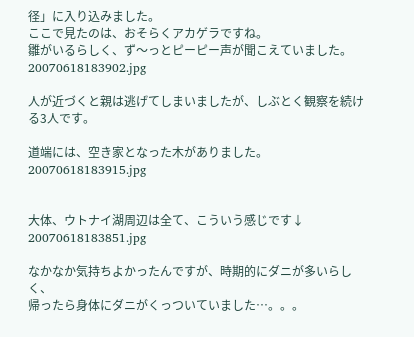径」に入り込みました。
ここで見たのは、おそらくアカゲラですね。
雛がいるらしく、ず〜っとピーピー声が聞こえていました。
20070618183902.jpg

人が近づくと親は逃げてしまいましたが、しぶとく観察を続ける3人です。

道端には、空き家となった木がありました。
20070618183915.jpg


大体、ウトナイ湖周辺は全て、こういう感じです↓
20070618183851.jpg

なかなか気持ちよかったんですが、時期的にダニが多いらしく、
帰ったら身体にダニがくっついていました…。。。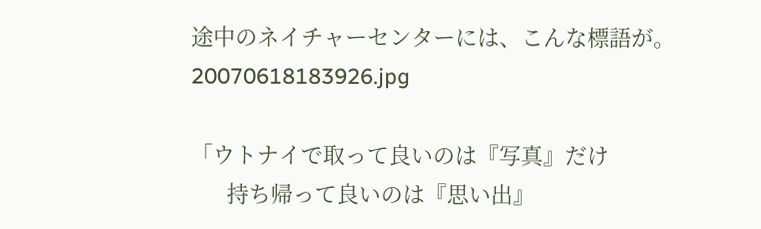途中のネイチャーセンターには、こんな標語が。
20070618183926.jpg

「ウトナイで取って良いのは『写真』だけ
      持ち帰って良いのは『思い出』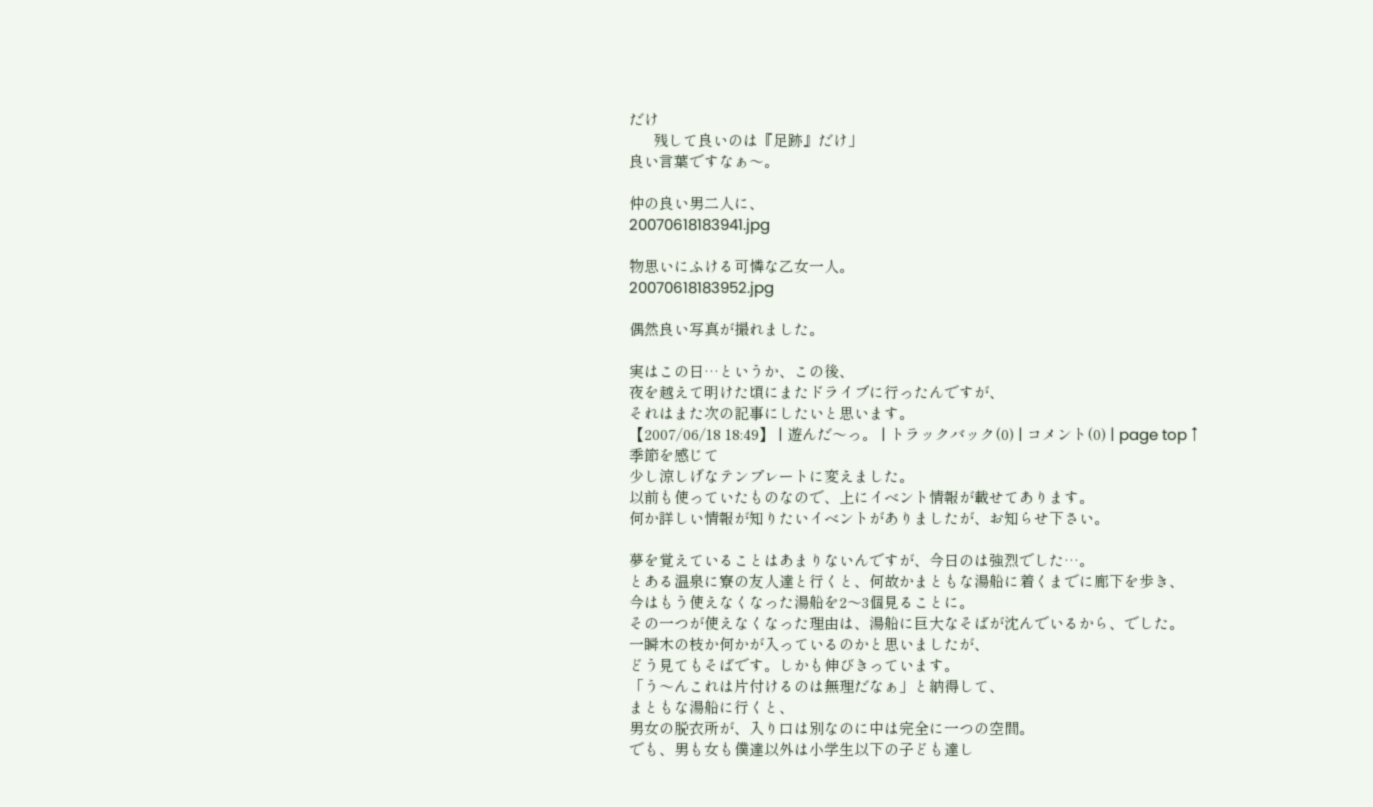だけ
      残して良いのは『足跡』だけ」
良い言葉ですなぁ〜。

仲の良い男二人に、
20070618183941.jpg

物思いにふける可憐な乙女一人。
20070618183952.jpg

偶然良い写真が撮れました。

実はこの日…というか、この後、
夜を越えて明けた頃にまたドライブに行ったんですが、
それはまた次の記事にしたいと思います。
【2007/06/18 18:49】 | 遊んだ〜っ。 | トラックバック(0) | コメント(0) | page top↑
季節を感じて
少し涼しげなテンプレートに変えました。
以前も使っていたものなので、上にイベント情報が載せてあります。
何か詳しい情報が知りたいイベントがありましたが、お知らせ下さい。

夢を覚えていることはあまりないんですが、今日のは強烈でした…。
とある温泉に寮の友人達と行くと、何故かまともな湯船に着くまでに廊下を歩き、
今はもう使えなくなった湯船を2〜3個見ることに。
その一つが使えなくなった理由は、湯船に巨大なそばが沈んでいるから、でした。
一瞬木の枝か何かが入っているのかと思いましたが、
どう見てもそばです。しかも伸びきっています。
「う〜んこれは片付けるのは無理だなぁ」と納得して、
まともな湯船に行くと、
男女の脱衣所が、入り口は別なのに中は完全に一つの空間。
でも、男も女も僕達以外は小学生以下の子ども達し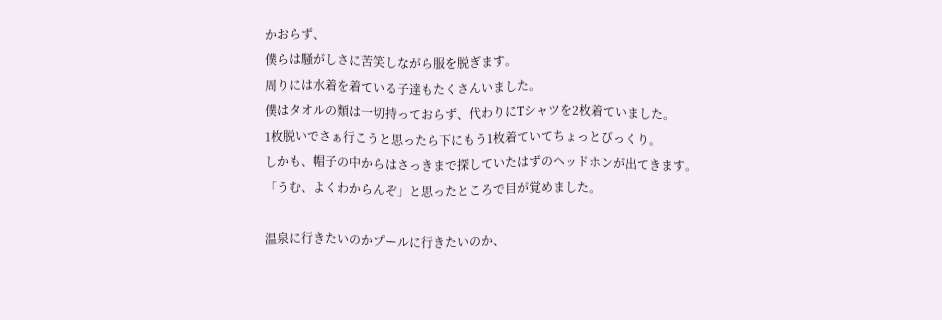かおらず、
僕らは騒がしさに苦笑しながら服を脱ぎます。
周りには水着を着ている子達もたくさんいました。
僕はタオルの類は一切持っておらず、代わりにTシャツを2枚着ていました。
1枚脱いでさぁ行こうと思ったら下にもう1枚着ていてちょっとびっくり。
しかも、帽子の中からはさっきまで探していたはずのヘッドホンが出てきます。
「うむ、よくわからんぞ」と思ったところで目が覚めました。

温泉に行きたいのかプールに行きたいのか、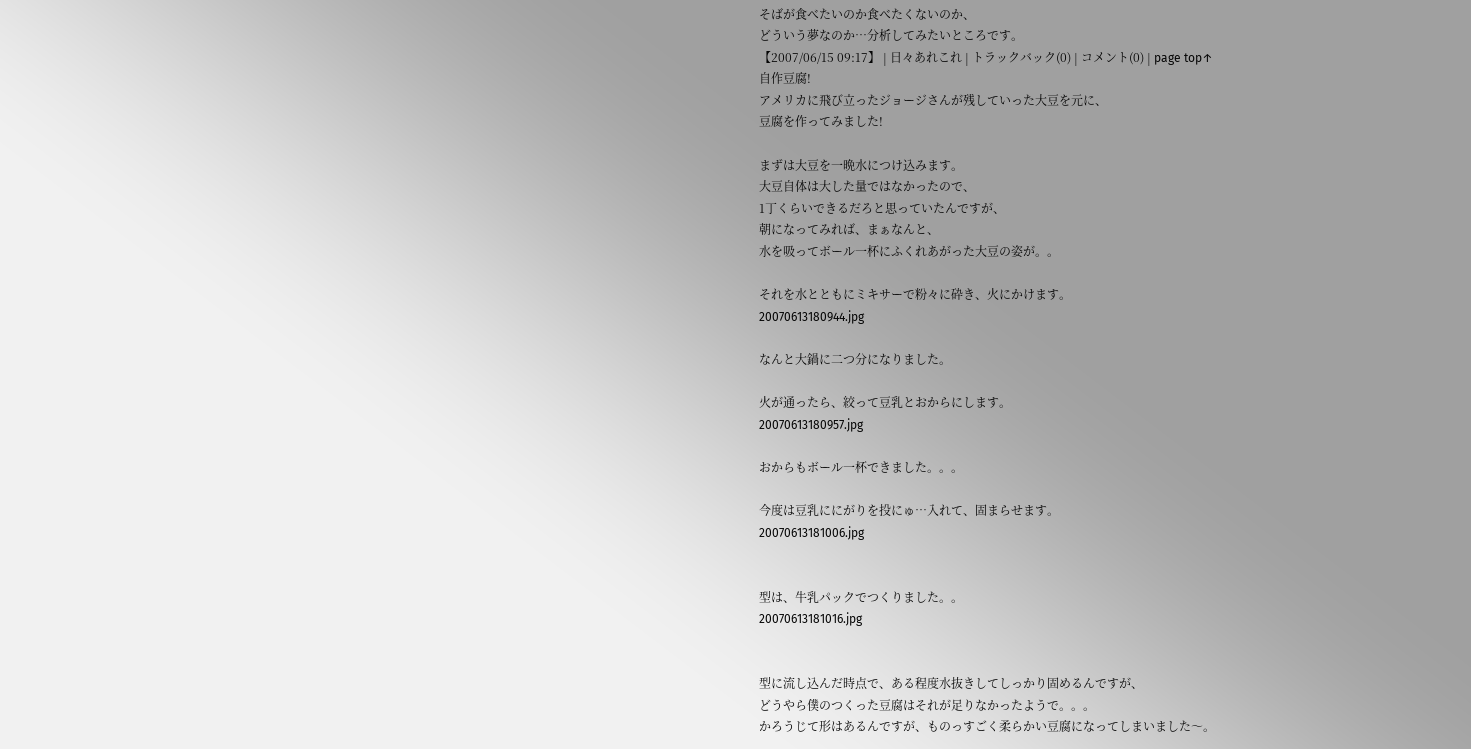そばが食べたいのか食べたくないのか、
どういう夢なのか…分析してみたいところです。
【2007/06/15 09:17】 | 日々あれこれ | トラックバック(0) | コメント(0) | page top↑
自作豆腐!
アメリカに飛び立ったジョージさんが残していった大豆を元に、
豆腐を作ってみました!

まずは大豆を一晩水につけ込みます。
大豆自体は大した量ではなかったので、
1丁くらいできるだろと思っていたんですが、
朝になってみれば、まぁなんと、
水を吸ってボール一杯にふくれあがった大豆の姿が。。

それを水とともにミキサーで粉々に砕き、火にかけます。
20070613180944.jpg

なんと大鍋に二つ分になりました。

火が通ったら、絞って豆乳とおからにします。
20070613180957.jpg

おからもボール一杯できました。。。

今度は豆乳ににがりを投にゅ…入れて、固まらせます。
20070613181006.jpg


型は、牛乳パックでつくりました。。
20070613181016.jpg


型に流し込んだ時点で、ある程度水抜きしてしっかり固めるんですが、
どうやら僕のつくった豆腐はそれが足りなかったようで。。。
かろうじて形はあるんですが、ものっすごく柔らかい豆腐になってしまいました〜。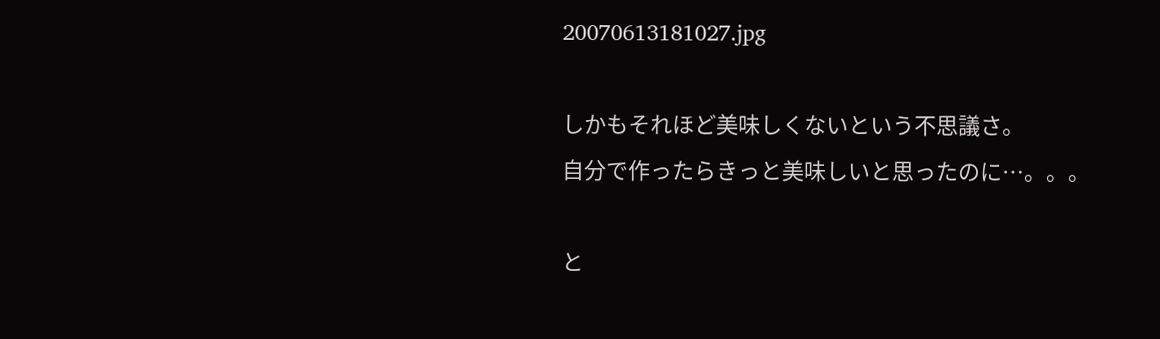20070613181027.jpg

しかもそれほど美味しくないという不思議さ。
自分で作ったらきっと美味しいと思ったのに…。。。

と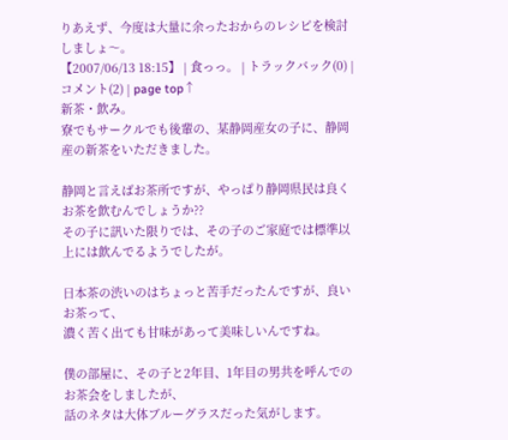りあえず、今度は大量に余ったおからのレシピを検討しましょ〜。
【2007/06/13 18:15】 | 食っっ。 | トラックバック(0) | コメント(2) | page top↑
新茶・飲み。
寮でもサークルでも後輩の、某静岡産女の子に、静岡産の新茶をいただきました。

静岡と言えばお茶所ですが、やっぱり静岡県民は良くお茶を飲むんでしょうか??
その子に訊いた限りでは、その子のご家庭では標準以上には飲んでるようでしたが。

日本茶の渋いのはちょっと苦手だったんですが、良いお茶って、
濃く苦く出ても甘味があって美味しいんですね。

僕の部屋に、その子と2年目、1年目の男共を呼んでのお茶会をしましたが、
話のネタは大体ブルーグラスだった気がします。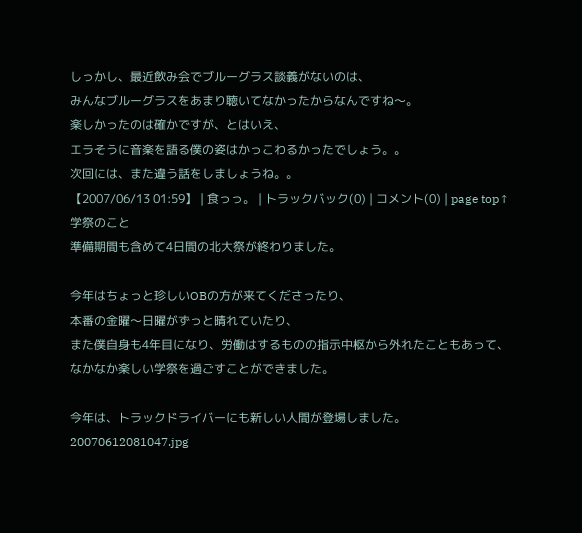しっかし、最近飲み会でブルーグラス談義がないのは、
みんなブルーグラスをあまり聴いてなかったからなんですね〜。
楽しかったのは確かですが、とはいえ、
エラそうに音楽を語る僕の姿はかっこわるかったでしょう。。
次回には、また違う話をしましょうね。。
【2007/06/13 01:59】 | 食っっ。 | トラックバック(0) | コメント(0) | page top↑
学祭のこと
準備期間も含めて4日間の北大祭が終わりました。

今年はちょっと珍しいOBの方が来てくださったり、
本番の金曜〜日曜がずっと晴れていたり、
また僕自身も4年目になり、労働はするものの指示中枢から外れたこともあって、
なかなか楽しい学祭を過ごすことができました。

今年は、トラックドライバーにも新しい人間が登場しました。
20070612081047.jpg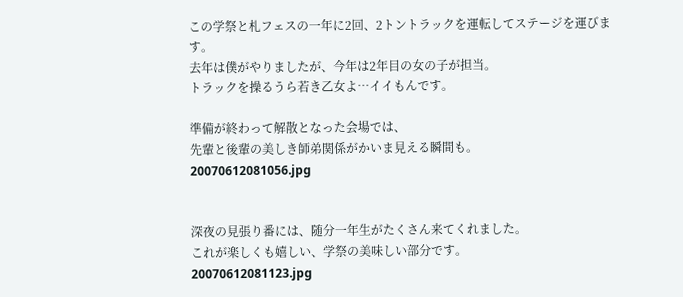この学祭と札フェスの一年に2回、2トントラックを運転してステージを運びます。
去年は僕がやりましたが、今年は2年目の女の子が担当。
トラックを操るうら若き乙女よ…イイもんです。

準備が終わって解散となった会場では、
先輩と後輩の美しき師弟関係がかいま見える瞬間も。
20070612081056.jpg


深夜の見張り番には、随分一年生がたくさん来てくれました。
これが楽しくも嬉しい、学祭の美味しい部分です。
20070612081123.jpg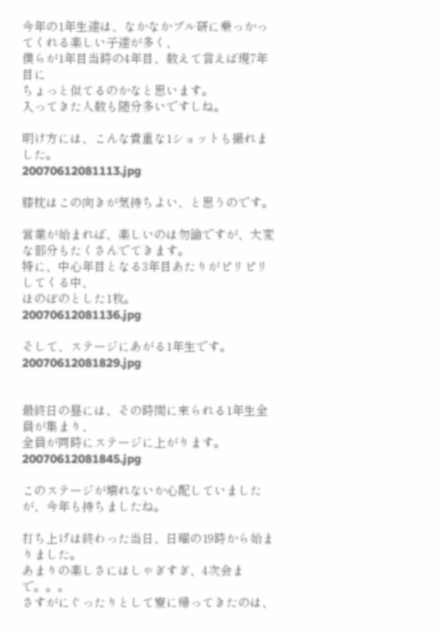今年の1年生達は、なかなかブル研に乗っかってくれる楽しい子達が多く、
僕らが1年目当時の4年目、数えて言えば現7年目に
ちょっと似てるのかなと思います。
入ってきた人数も随分多いですしね。

明け方には、こんな貴重な1ショットも撮れました。
20070612081113.jpg

膝枕はこの向きが気持ちよい、と思うのです。

営業が始まれば、楽しいのは勿論ですが、大変な部分もたくさんでてきます。
特に、中心年目となる3年目あたりがピリピリしてくる中、
ほのぼのとした1枚。
20070612081136.jpg

そして、ステージにあがる1年生です。
20070612081829.jpg


最終日の昼には、その時間に来られる1年生全員が集まり、
全員が同時にステージに上がります。
20070612081845.jpg

このステージが壊れないか心配していましたが、今年も持ちましたね。

打ち上げは終わった当日、日曜の19時から始まりました。
あまりの楽しさにはしゃぎすぎ、4次会まで。。。
さすがにぐったりとして寮に帰ってきたのは、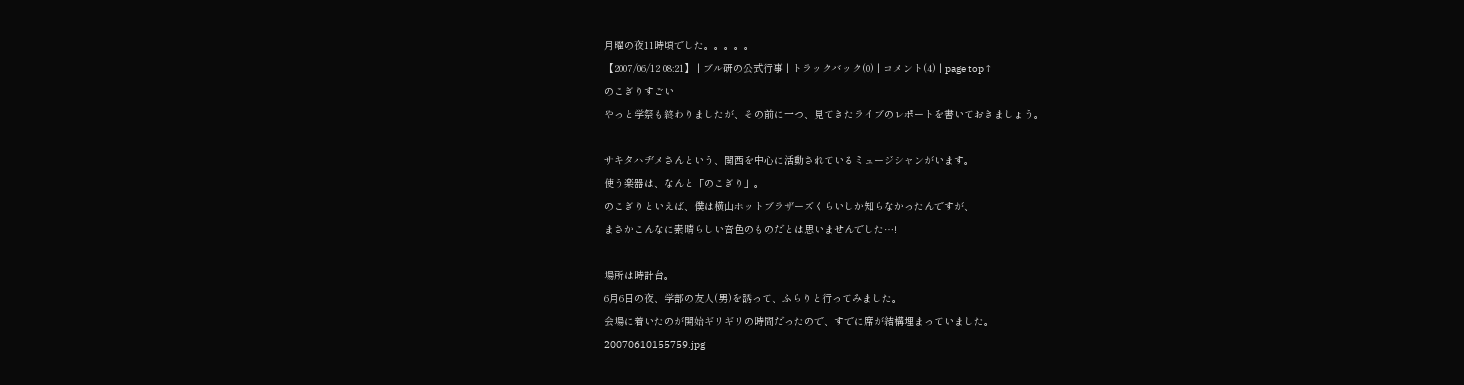月曜の夜11時頃でした。。。。。
【2007/06/12 08:21】 | ブル研の公式行事 | トラックバック(0) | コメント(4) | page top↑
のこぎりすごい
やっと学祭も終わりましたが、その前に一つ、見てきたライブのレポートを書いておきましょう。

サキタハヂメさんという、関西を中心に活動されているミュージシャンがいます。
使う楽器は、なんと「のこぎり」。
のこぎりといえば、僕は横山ホットブラザーズくらいしか知らなかったんですが、
まさかこんなに素晴らしい音色のものだとは思いませんでした…!

場所は時計台。
6月6日の夜、学部の友人(男)を誘って、ふらりと行ってみました。
会場に着いたのが開始ギリギリの時間だったので、すでに席が結構埋まっていました。
20070610155759.jpg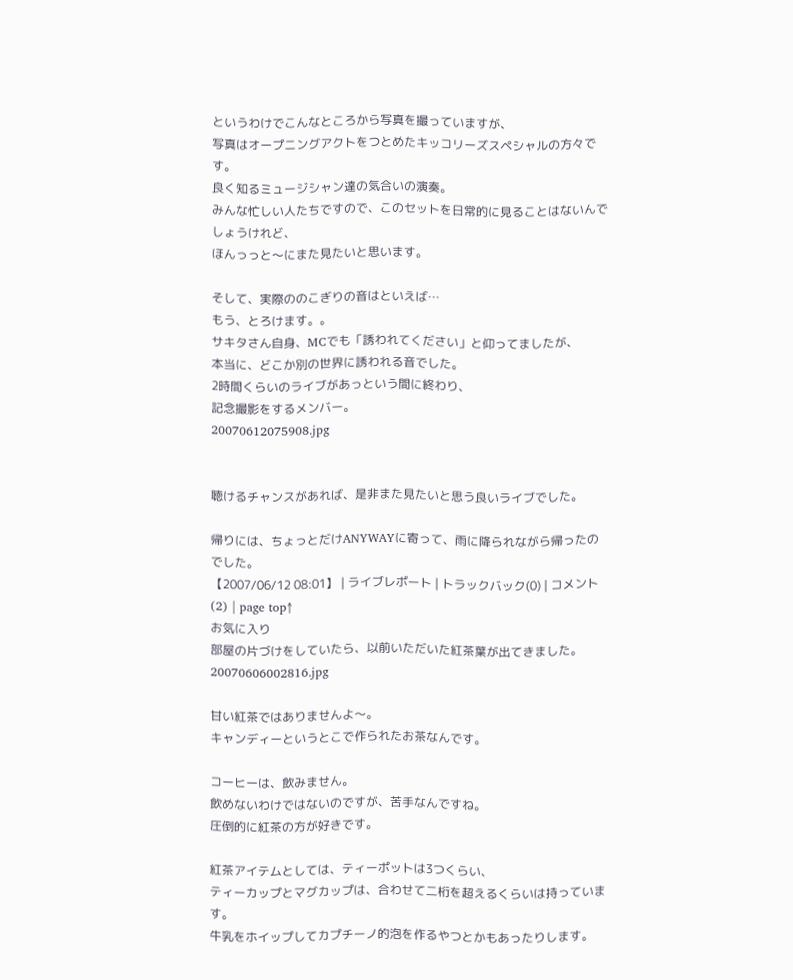というわけでこんなところから写真を撮っていますが、
写真はオープニングアクトをつとめたキッコリーズスペシャルの方々です。
良く知るミュージシャン達の気合いの演奏。
みんな忙しい人たちですので、このセットを日常的に見ることはないんでしょうけれど、
ほんっっと〜にまた見たいと思います。

そして、実際ののこぎりの音はといえば…
もう、とろけます。。
サキタさん自身、MCでも「誘われてください」と仰ってましたが、
本当に、どこか別の世界に誘われる音でした。
2時間くらいのライブがあっという間に終わり、
記念撮影をするメンバー。
20070612075908.jpg


聴けるチャンスがあれば、是非また見たいと思う良いライブでした。

帰りには、ちょっとだけANYWAYに寄って、雨に降られながら帰ったのでした。
【2007/06/12 08:01】 | ライブレポート | トラックバック(0) | コメント(2) | page top↑
お気に入り
部屋の片づけをしていたら、以前いただいた紅茶葉が出てきました。
20070606002816.jpg

甘い紅茶ではありませんよ〜。
キャンディーというとこで作られたお茶なんです。

コーヒーは、飲みません。
飲めないわけではないのですが、苦手なんですね。
圧倒的に紅茶の方が好きです。

紅茶アイテムとしては、ティーポットは3つくらい、
ティーカップとマグカップは、合わせて二桁を超えるくらいは持っています。
牛乳をホイップしてカプチーノ的泡を作るやつとかもあったりします。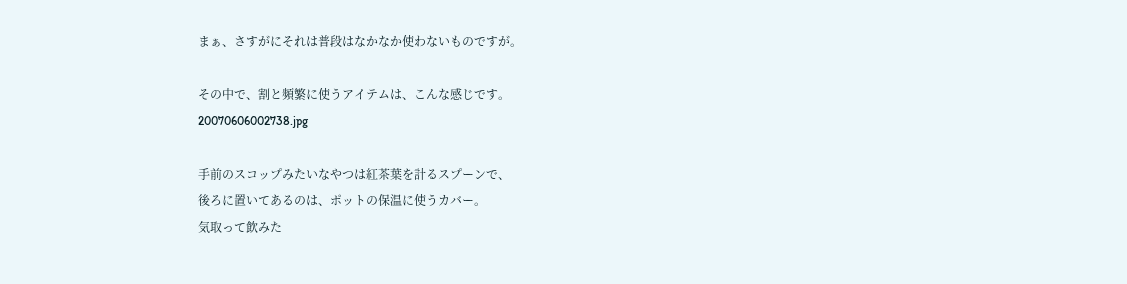まぁ、さすがにそれは普段はなかなか使わないものですが。

その中で、割と頻繁に使うアイテムは、こんな感じです。
20070606002738.jpg

手前のスコップみたいなやつは紅茶葉を計るスプーンで、
後ろに置いてあるのは、ポットの保温に使うカバー。
気取って飲みた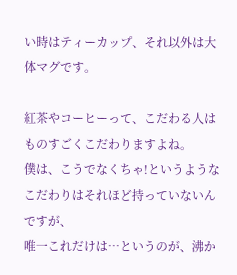い時はティーカップ、それ以外は大体マグです。

紅茶やコーヒーって、こだわる人はものすごくこだわりますよね。
僕は、こうでなくちゃ!というようなこだわりはそれほど持っていないんですが、
唯一これだけは…というのが、沸か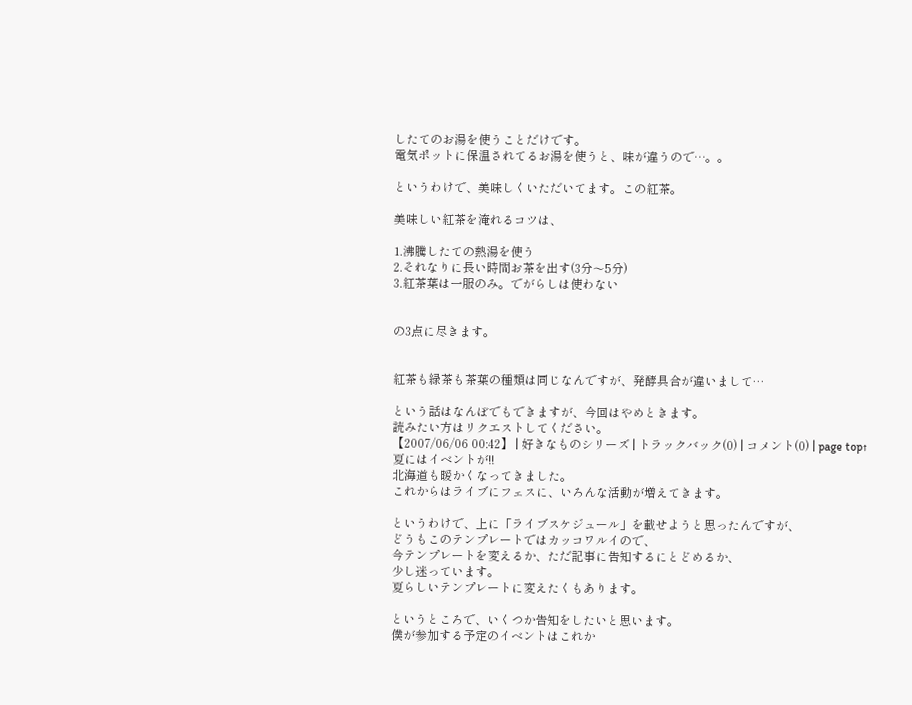したてのお湯を使うことだけです。
電気ポットに保温されてるお湯を使うと、味が違うので…。。

というわけで、美味しくいただいてます。この紅茶。

美味しい紅茶を淹れるコツは、

1.沸騰したての熱湯を使う
2.それなりに長い時間お茶を出す(3分〜5分)
3.紅茶葉は一服のみ。でがらしは使わない


の3点に尽きます。


紅茶も緑茶も茶葉の種類は同じなんですが、発酵具合が違いまして…

という話はなんぼでもできますが、今回はやめときます。
読みたい方はリクエストしてください。
【2007/06/06 00:42】 | 好きなものシリーズ | トラックバック(0) | コメント(0) | page top↑
夏にはイベントが!!
北海道も暖かくなってきました。
これからはライブにフェスに、いろんな活動が増えてきます。

というわけで、上に「ライブスケジュール」を載せようと思ったんですが、
どうもこのテンプレートではカッコワルイので、
今テンプレートを変えるか、ただ記事に告知するにとどめるか、
少し迷っています。
夏らしいテンプレートに変えたくもあります。

というところで、いくつか告知をしたいと思います。
僕が参加する予定のイベントはこれか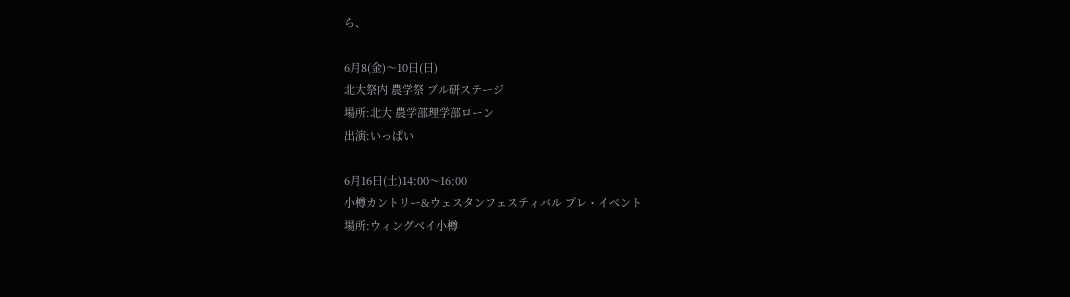ら、

6月8(金)〜10日(日)
北大祭内 農学祭 ブル研ステージ
場所:北大 農学部理学部ローン
出演:いっぱい

6月16日(土)14:00〜16:00
小樽カントリー&ウェスタンフェスティバル プレ・イベント
場所:ウィングベイ小樽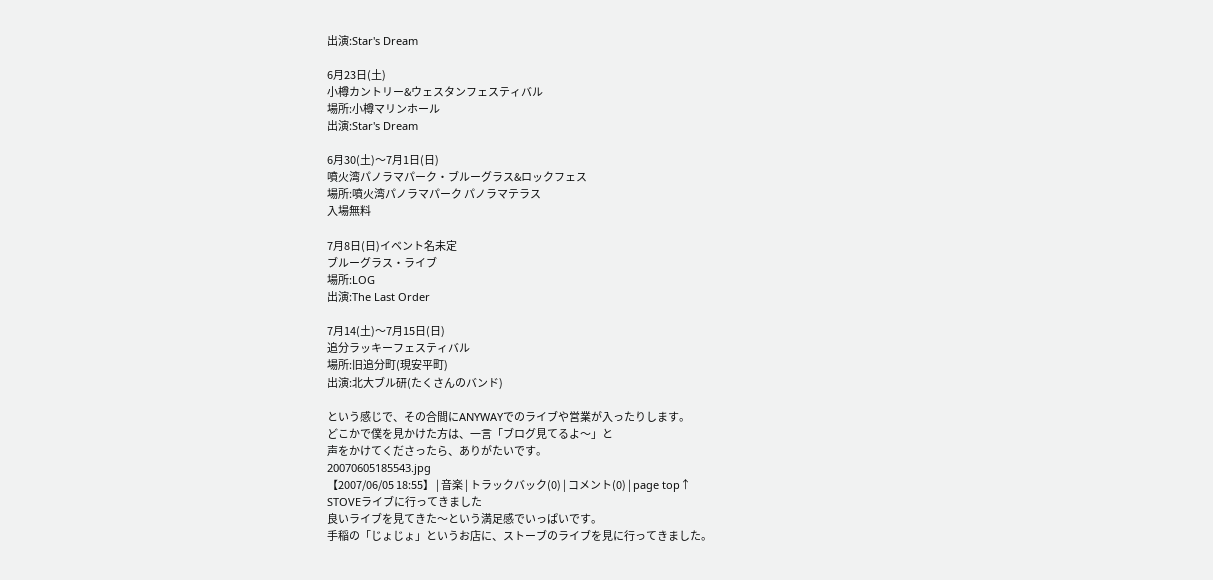出演:Star's Dream

6月23日(土)
小樽カントリー&ウェスタンフェスティバル
場所:小樽マリンホール
出演:Star's Dream

6月30(土)〜7月1日(日)
噴火湾パノラマパーク・ブルーグラス&ロックフェス
場所:噴火湾パノラマパーク パノラマテラス
入場無料

7月8日(日)イベント名未定
ブルーグラス・ライブ
場所:LOG
出演:The Last Order

7月14(土)〜7月15日(日)
追分ラッキーフェスティバル
場所:旧追分町(現安平町)
出演:北大ブル研(たくさんのバンド)

という感じで、その合間にANYWAYでのライブや営業が入ったりします。
どこかで僕を見かけた方は、一言「ブログ見てるよ〜」と
声をかけてくださったら、ありがたいです。
20070605185543.jpg
【2007/06/05 18:55】 | 音楽 | トラックバック(0) | コメント(0) | page top↑
STOVEライブに行ってきました
良いライブを見てきた〜という満足感でいっぱいです。
手稲の「じょじょ」というお店に、ストーブのライブを見に行ってきました。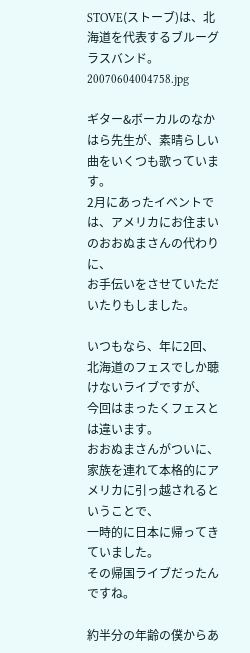STOVE(ストーブ)は、北海道を代表するブルーグラスバンド。
20070604004758.jpg

ギター&ボーカルのなかはら先生が、素晴らしい曲をいくつも歌っています。
2月にあったイベントでは、アメリカにお住まいのおおぬまさんの代わりに、
お手伝いをさせていただいたりもしました。

いつもなら、年に2回、北海道のフェスでしか聴けないライブですが、
今回はまったくフェスとは違います。
おおぬまさんがついに、家族を連れて本格的にアメリカに引っ越されるということで、
一時的に日本に帰ってきていました。
その帰国ライブだったんですね。

約半分の年齢の僕からあ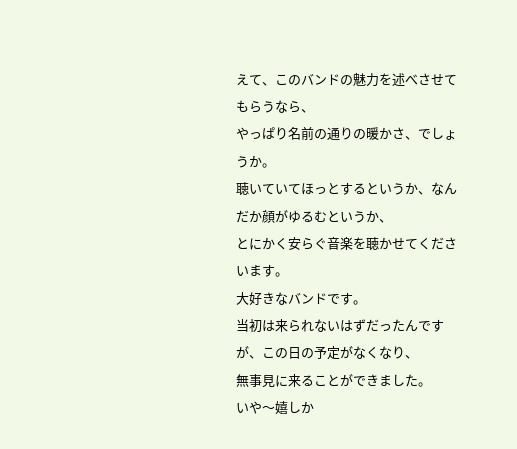えて、このバンドの魅力を述べさせてもらうなら、
やっぱり名前の通りの暖かさ、でしょうか。
聴いていてほっとするというか、なんだか顔がゆるむというか、
とにかく安らぐ音楽を聴かせてくださいます。
大好きなバンドです。
当初は来られないはずだったんですが、この日の予定がなくなり、
無事見に来ることができました。
いや〜嬉しか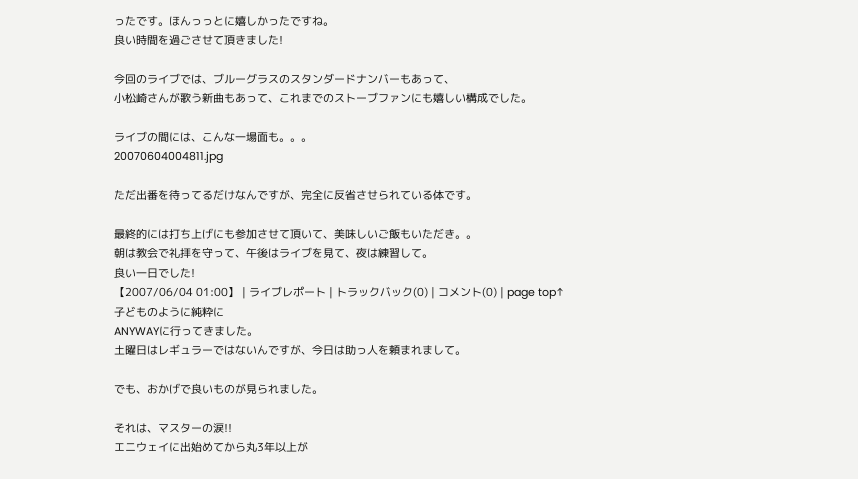ったです。ほんっっとに嬉しかったですね。
良い時間を過ごさせて頂きました!

今回のライブでは、ブルーグラスのスタンダードナンバーもあって、
小松崎さんが歌う新曲もあって、これまでのストーブファンにも嬉しい構成でした。

ライブの間には、こんな一場面も。。。
20070604004811.jpg

ただ出番を待ってるだけなんですが、完全に反省させられている体です。

最終的には打ち上げにも参加させて頂いて、美味しいご飯もいただき。。
朝は教会で礼拝を守って、午後はライブを見て、夜は練習して。
良い一日でした!
【2007/06/04 01:00】 | ライブレポート | トラックバック(0) | コメント(0) | page top↑
子どものように純粋に
ANYWAYに行ってきました。
土曜日はレギュラーではないんですが、今日は助っ人を頼まれまして。

でも、おかげで良いものが見られました。

それは、マスターの涙!!
エニウェイに出始めてから丸3年以上が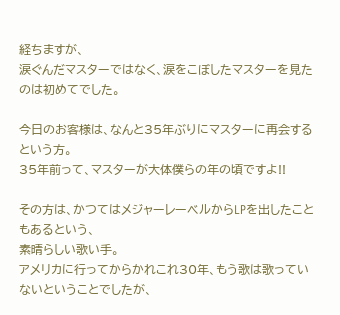経ちますが、
涙ぐんだマスターではなく、涙をこぼしたマスターを見たのは初めてでした。

今日のお客様は、なんと35年ぶりにマスターに再会するという方。
35年前って、マスターが大体僕らの年の頃ですよ!!

その方は、かつてはメジャーレーベルからLPを出したこともあるという、
素晴らしい歌い手。
アメリカに行ってからかれこれ30年、もう歌は歌っていないということでしたが、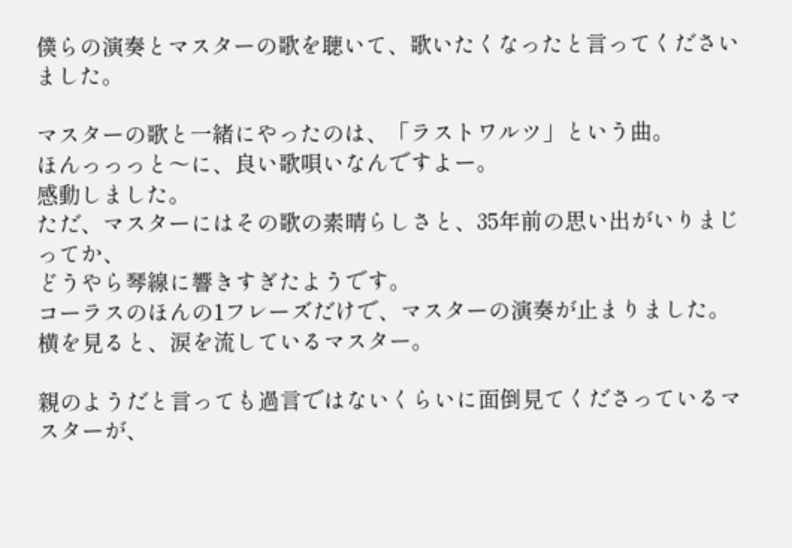僕らの演奏とマスターの歌を聴いて、歌いたくなったと言ってくださいました。

マスターの歌と一緒にやったのは、「ラストワルツ」という曲。
ほんっっっと〜に、良い歌唄いなんですよー。
感動しました。
ただ、マスターにはその歌の素晴らしさと、35年前の思い出がいりまじってか、
どうやら琴線に響きすぎたようです。
コーラスのほんの1フレーズだけで、マスターの演奏が止まりました。
横を見ると、涙を流しているマスター。

親のようだと言っても過言ではないくらいに面倒見てくださっているマスターが、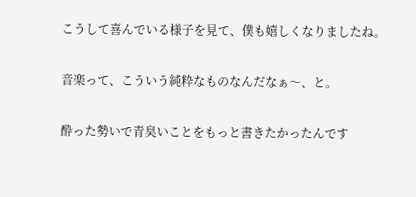こうして喜んでいる様子を見て、僕も嬉しくなりましたね。

音楽って、こういう純粋なものなんだなぁ〜、と。

酔った勢いで青臭いことをもっと書きたかったんです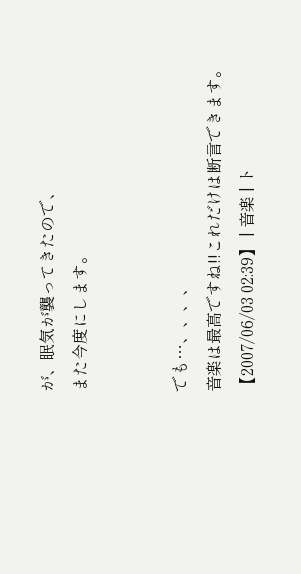が、眠気が襲ってきたので、
また今度にします。


でも…、、、、
音楽は最高ですね!!これだけは断言できます。
【2007/06/03 02:39】 | 音楽 | ト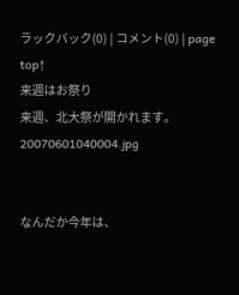ラックバック(0) | コメント(0) | page top↑
来週はお祭り
来週、北大祭が開かれます。
20070601040004.jpg


なんだか今年は、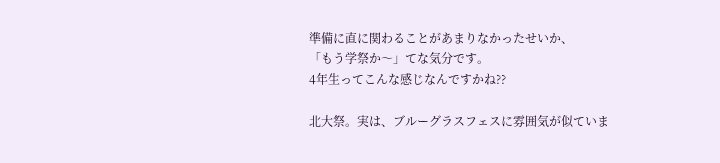準備に直に関わることがあまりなかったせいか、
「もう学祭か〜」てな気分です。
4年生ってこんな感じなんですかね??

北大祭。実は、ブルーグラスフェスに雰囲気が似ていま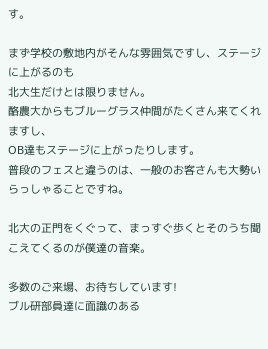す。

まず学校の敷地内がそんな雰囲気ですし、ステージに上がるのも
北大生だけとは限りません。
酪農大からもブルーグラス仲間がたくさん来てくれますし、
OB達もステージに上がったりします。
普段のフェスと違うのは、一般のお客さんも大勢いらっしゃることですね。

北大の正門をくぐって、まっすぐ歩くとそのうち聞こえてくるのが僕達の音楽。

多数のご来場、お待ちしています!
ブル研部員達に面識のある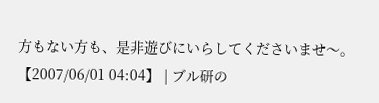方もない方も、是非遊びにいらしてくださいませ〜。
【2007/06/01 04:04】 | ブル研の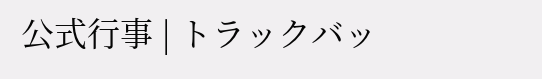公式行事 | トラックバッ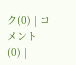ク(0) | コメント(0) |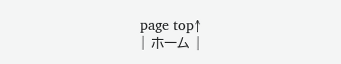page top↑
| ホーム |